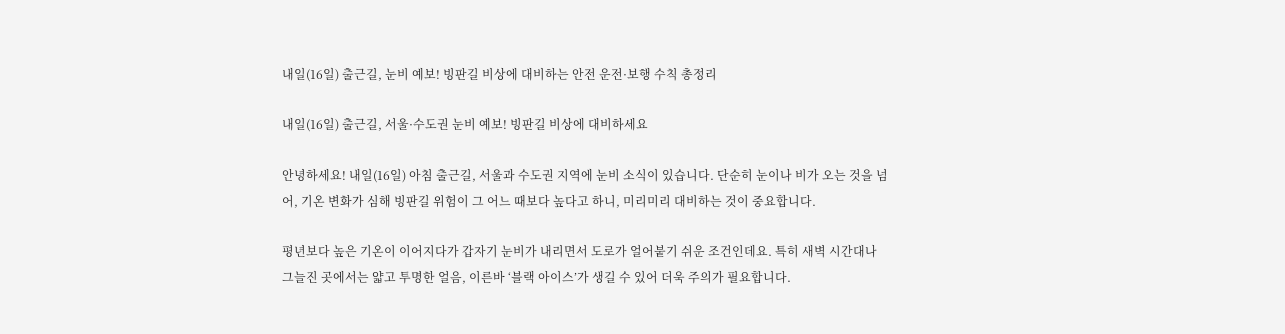내일(16일) 출근길, 눈비 예보! 빙판길 비상에 대비하는 안전 운전·보행 수칙 총정리

내일(16일) 출근길, 서울·수도권 눈비 예보! 빙판길 비상에 대비하세요

안녕하세요! 내일(16일) 아침 출근길, 서울과 수도권 지역에 눈비 소식이 있습니다. 단순히 눈이나 비가 오는 것을 넘어, 기온 변화가 심해 빙판길 위험이 그 어느 때보다 높다고 하니, 미리미리 대비하는 것이 중요합니다.

평년보다 높은 기온이 이어지다가 갑자기 눈비가 내리면서 도로가 얼어붙기 쉬운 조건인데요. 특히 새벽 시간대나 그늘진 곳에서는 얇고 투명한 얼음, 이른바 ‘블랙 아이스’가 생길 수 있어 더욱 주의가 필요합니다.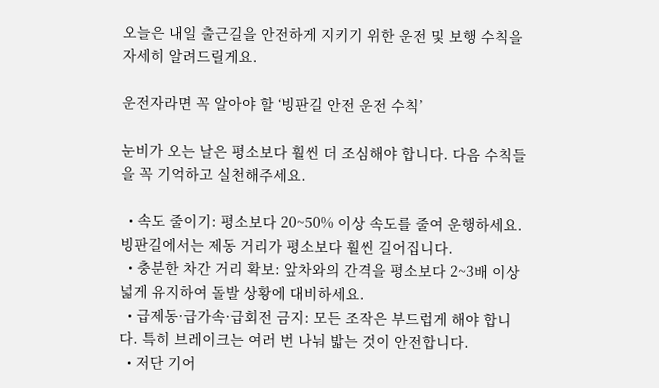오늘은 내일 출근길을 안전하게 지키기 위한 운전 및 보행 수칙을 자세히 알려드릴게요.

운전자라면 꼭 알아야 할 ‘빙판길 안전 운전 수칙’

눈비가 오는 날은 평소보다 훨씬 더 조심해야 합니다. 다음 수칙들을 꼭 기억하고 실천해주세요.

  • 속도 줄이기: 평소보다 20~50% 이상 속도를 줄여 운행하세요. 빙판길에서는 제동 거리가 평소보다 훨씬 길어집니다.
  • 충분한 차간 거리 확보: 앞차와의 간격을 평소보다 2~3배 이상 넓게 유지하여 돌발 상황에 대비하세요.
  • 급제동·급가속·급회전 금지: 모든 조작은 부드럽게 해야 합니다. 특히 브레이크는 여러 번 나눠 밟는 것이 안전합니다.
  • 저단 기어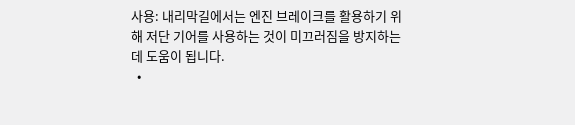사용: 내리막길에서는 엔진 브레이크를 활용하기 위해 저단 기어를 사용하는 것이 미끄러짐을 방지하는 데 도움이 됩니다.
  •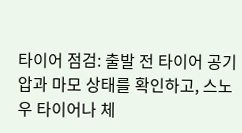타이어 점검: 출발 전 타이어 공기압과 마모 상태를 확인하고, 스노우 타이어나 체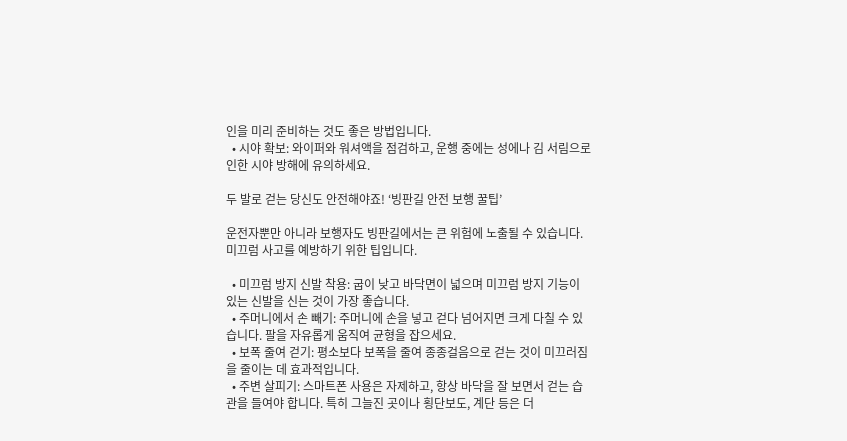인을 미리 준비하는 것도 좋은 방법입니다.
  • 시야 확보: 와이퍼와 워셔액을 점검하고, 운행 중에는 성에나 김 서림으로 인한 시야 방해에 유의하세요.

두 발로 걷는 당신도 안전해야죠! ‘빙판길 안전 보행 꿀팁’

운전자뿐만 아니라 보행자도 빙판길에서는 큰 위험에 노출될 수 있습니다. 미끄럼 사고를 예방하기 위한 팁입니다.

  • 미끄럼 방지 신발 착용: 굽이 낮고 바닥면이 넓으며 미끄럼 방지 기능이 있는 신발을 신는 것이 가장 좋습니다.
  • 주머니에서 손 빼기: 주머니에 손을 넣고 걷다 넘어지면 크게 다칠 수 있습니다. 팔을 자유롭게 움직여 균형을 잡으세요.
  • 보폭 줄여 걷기: 평소보다 보폭을 줄여 종종걸음으로 걷는 것이 미끄러짐을 줄이는 데 효과적입니다.
  • 주변 살피기: 스마트폰 사용은 자제하고, 항상 바닥을 잘 보면서 걷는 습관을 들여야 합니다. 특히 그늘진 곳이나 횡단보도, 계단 등은 더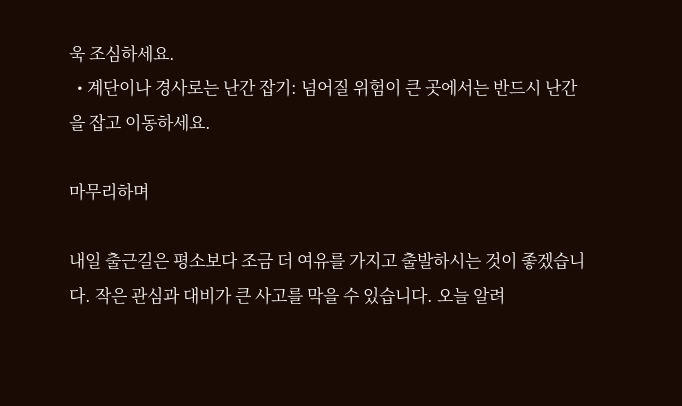욱 조심하세요.
  • 계단이나 경사로는 난간 잡기: 넘어질 위험이 큰 곳에서는 반드시 난간을 잡고 이동하세요.

마무리하며

내일 출근길은 평소보다 조금 더 여유를 가지고 출발하시는 것이 좋겠습니다. 작은 관심과 대비가 큰 사고를 막을 수 있습니다. 오늘 알려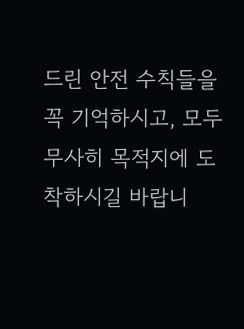드린 안전 수칙들을 꼭 기억하시고, 모두 무사히 목적지에 도착하시길 바랍니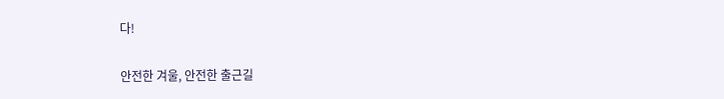다!

안전한 겨울, 안전한 출근길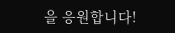을 응원합니다!